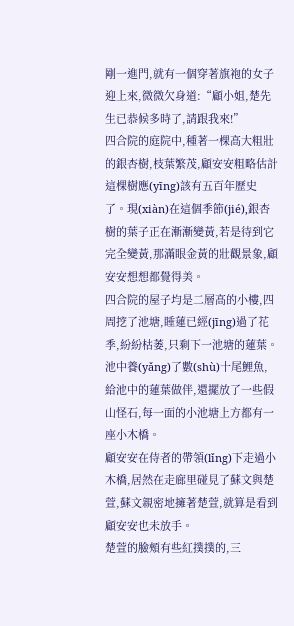剛一進門,就有一個穿著旗袍的女子迎上來,微微欠身道:“顧小姐,楚先生已恭候多時了,請跟我來!”
四合院的庭院中,種著一棵高大粗壯的銀杏樹,枝葉繁茂,顧安安粗略估計這棵樹應(yīng)該有五百年歷史了。現(xiàn)在這個季節(jié),銀杏樹的葉子正在漸漸變黃,若是待到它完全變黃,那滿眼金黃的壯觀景象,顧安安想想都覺得美。
四合院的屋子均是二層高的小樓,四周挖了池塘,睡蓮已經(jīng)過了花季,紛紛枯萎,只剩下一池塘的蓮葉。池中養(yǎng)了數(shù)十尾鯉魚,給池中的蓮葉做伴,還擺放了一些假山怪石,每一面的小池塘上方都有一座小木橋。
顧安安在侍者的帶領(lǐng)下走過小木橋,居然在走廊里碰見了蘇文與楚萱,蘇文親密地擁著楚萱,就算是看到顧安安也未放手。
楚萱的臉頰有些紅撲撲的,三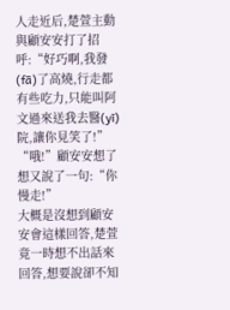人走近后,楚萱主動與顧安安打了招呼:“好巧啊,我發(fā)了高燒,行走都有些吃力,只能叫阿文過來送我去醫(yī)院,讓你見笑了!”
“哦!”顧安安想了想又說了一句:“你慢走!”
大概是沒想到顧安安會這樣回答,楚萱竟一時想不出話來回答,想要說卻不知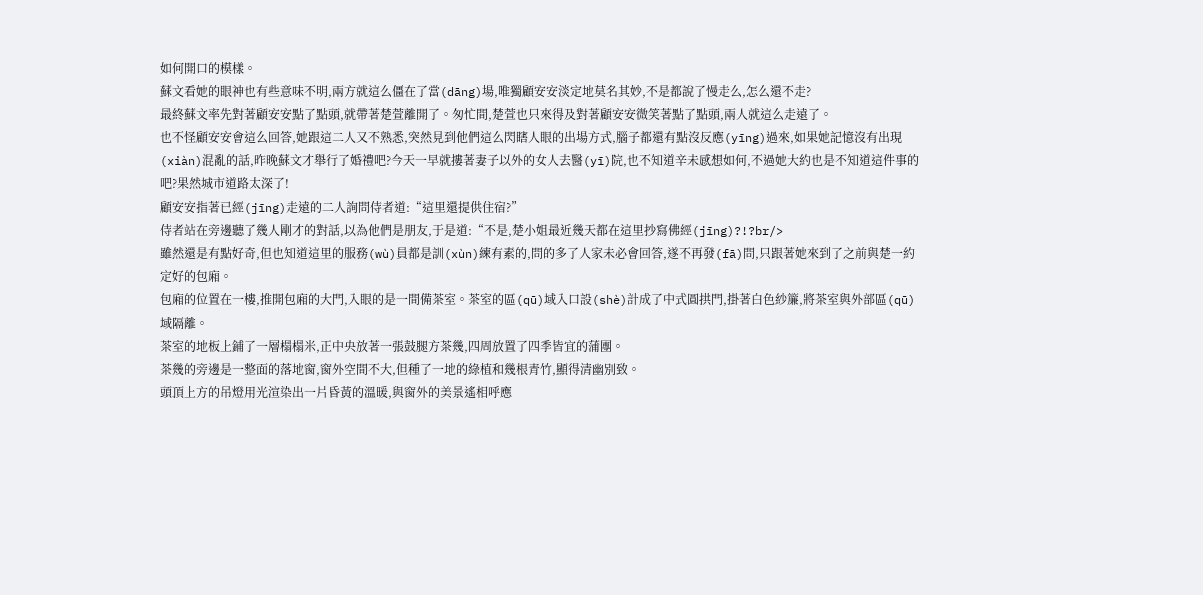如何開口的模樣。
蘇文看她的眼神也有些意味不明,兩方就這么僵在了當(dāng)場,唯獨顧安安淡定地莫名其妙,不是都說了慢走么,怎么還不走?
最終蘇文率先對著顧安安點了點頭,就帶著楚萱離開了。匆忙間,楚萱也只來得及對著顧安安微笑著點了點頭,兩人就這么走遠了。
也不怪顧安安會這么回答,她跟這二人又不熟悉,突然見到他們這么閃瞎人眼的出場方式,腦子都還有點沒反應(yīng)過來,如果她記憶沒有出現(xiàn)混亂的話,昨晚蘇文才舉行了婚禮吧?今天一早就摟著妻子以外的女人去醫(yī)院,也不知道辛未感想如何,不過她大約也是不知道這件事的吧?果然城市道路太深了!
顧安安指著已經(jīng)走遠的二人詢問侍者道:“這里還提供住宿?”
侍者站在旁邊聽了幾人剛才的對話,以為他們是朋友,于是道:“不是,楚小姐最近幾天都在這里抄寫佛經(jīng)?!?br/>
雖然還是有點好奇,但也知道這里的服務(wù)員都是訓(xùn)練有素的,問的多了人家未必會回答,遂不再發(fā)問,只跟著她來到了之前與楚一約定好的包廂。
包廂的位置在一樓,推開包廂的大門,入眼的是一間備茶室。茶室的區(qū)域入口設(shè)計成了中式圓拱門,掛著白色紗簾,將茶室與外部區(qū)域隔離。
茶室的地板上鋪了一層榻榻米,正中央放著一張鼓腿方茶幾,四周放置了四季皆宜的蒲團。
茶幾的旁邊是一整面的落地窗,窗外空間不大,但種了一地的綠植和幾根青竹,顯得清幽別致。
頭頂上方的吊燈用光渲染出一片昏黃的溫暖,與窗外的美景遙相呼應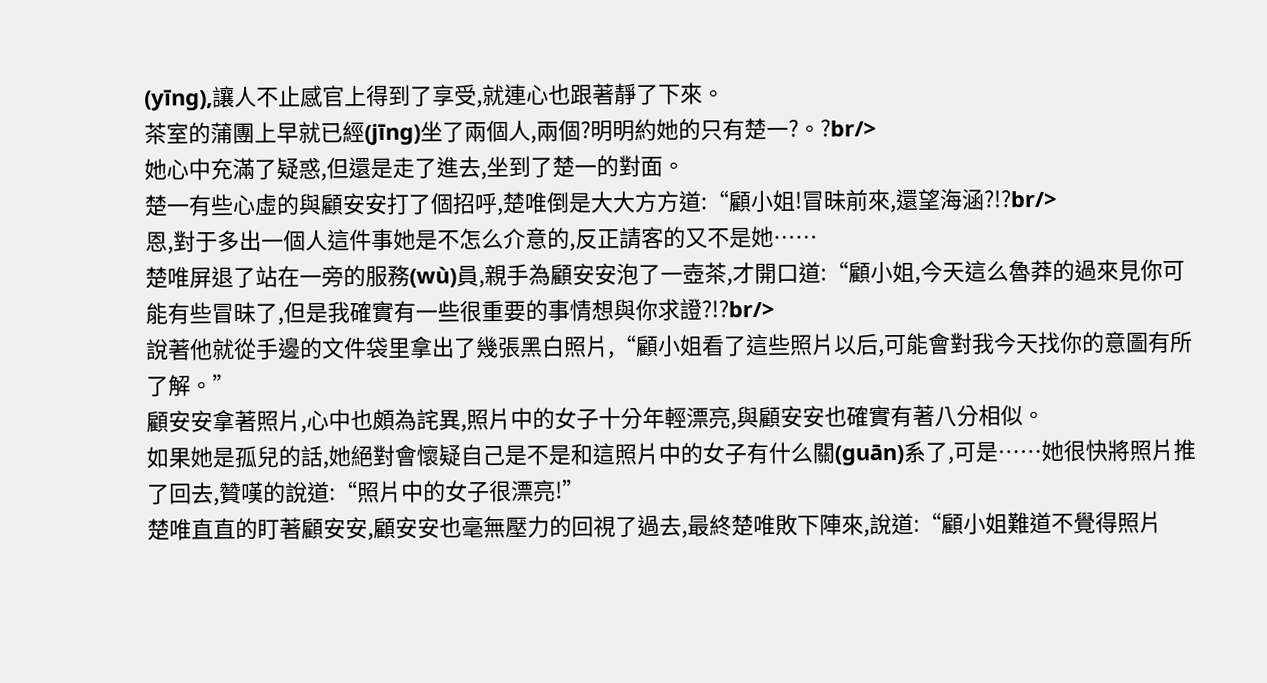(yīng),讓人不止感官上得到了享受,就連心也跟著靜了下來。
茶室的蒲團上早就已經(jīng)坐了兩個人,兩個?明明約她的只有楚一?。?br/>
她心中充滿了疑惑,但還是走了進去,坐到了楚一的對面。
楚一有些心虛的與顧安安打了個招呼,楚唯倒是大大方方道:“顧小姐!冒昧前來,還望海涵?!?br/>
恩,對于多出一個人這件事她是不怎么介意的,反正請客的又不是她……
楚唯屏退了站在一旁的服務(wù)員,親手為顧安安泡了一壺茶,才開口道:“顧小姐,今天這么魯莽的過來見你可能有些冒昧了,但是我確實有一些很重要的事情想與你求證?!?br/>
說著他就從手邊的文件袋里拿出了幾張黑白照片,“顧小姐看了這些照片以后,可能會對我今天找你的意圖有所了解。”
顧安安拿著照片,心中也頗為詫異,照片中的女子十分年輕漂亮,與顧安安也確實有著八分相似。
如果她是孤兒的話,她絕對會懷疑自己是不是和這照片中的女子有什么關(guān)系了,可是……她很快將照片推了回去,贊嘆的說道:“照片中的女子很漂亮!”
楚唯直直的盯著顧安安,顧安安也毫無壓力的回視了過去,最終楚唯敗下陣來,說道:“顧小姐難道不覺得照片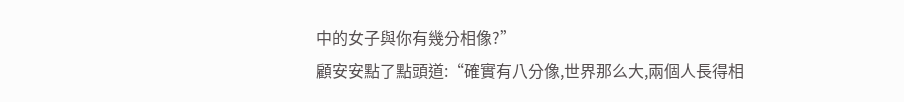中的女子與你有幾分相像?”
顧安安點了點頭道:“確實有八分像,世界那么大,兩個人長得相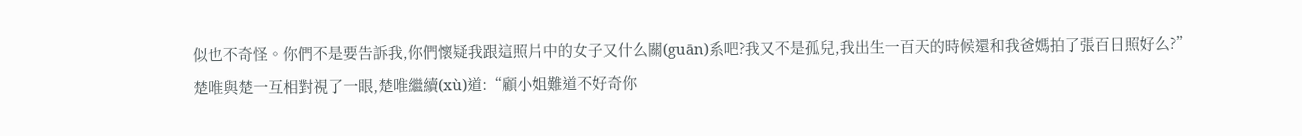似也不奇怪。你們不是要告訴我,你們懷疑我跟這照片中的女子又什么關(guān)系吧?我又不是孤兒,我出生一百天的時候還和我爸媽拍了張百日照好么?”
楚唯與楚一互相對視了一眼,楚唯繼續(xù)道:“顧小姐難道不好奇你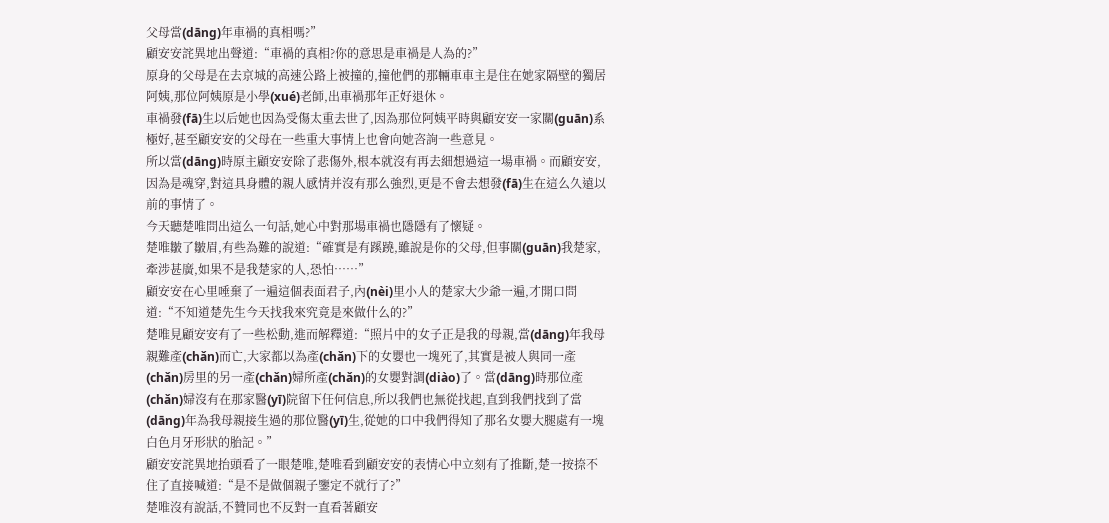父母當(dāng)年車禍的真相嗎?”
顧安安詫異地出聲道:“車禍的真相?你的意思是車禍是人為的?”
原身的父母是在去京城的高速公路上被撞的,撞他們的那輛車車主是住在她家隔壁的獨居阿姨,那位阿姨原是小學(xué)老師,出車禍那年正好退休。
車禍發(fā)生以后她也因為受傷太重去世了,因為那位阿姨平時與顧安安一家關(guān)系極好,甚至顧安安的父母在一些重大事情上也會向她咨詢一些意見。
所以當(dāng)時原主顧安安除了悲傷外,根本就沒有再去細想過這一場車禍。而顧安安,因為是魂穿,對這具身體的親人感情并沒有那么強烈,更是不會去想發(fā)生在這么久遠以前的事情了。
今天聽楚唯問出這么一句話,她心中對那場車禍也隱隱有了懷疑。
楚唯皺了皺眉,有些為難的說道:“確實是有蹊蹺,雖說是你的父母,但事關(guān)我楚家,牽涉甚廣,如果不是我楚家的人,恐怕……”
顧安安在心里唾棄了一遍這個表面君子,內(nèi)里小人的楚家大少爺一遍,才開口問道:“不知道楚先生今天找我來究竟是來做什么的?”
楚唯見顧安安有了一些松動,進而解釋道:“照片中的女子正是我的母親,當(dāng)年我母親難產(chǎn)而亡,大家都以為產(chǎn)下的女嬰也一塊死了,其實是被人與同一產(chǎn)房里的另一產(chǎn)婦所產(chǎn)的女嬰對調(diào)了。當(dāng)時那位產(chǎn)婦沒有在那家醫(yī)院留下任何信息,所以我們也無從找起,直到我們找到了當(dāng)年為我母親接生過的那位醫(yī)生,從她的口中我們得知了那名女嬰大腿處有一塊白色月牙形狀的胎記。”
顧安安詫異地抬頭看了一眼楚唯,楚唯看到顧安安的表情心中立刻有了推斷,楚一按捺不住了直接喊道:“是不是做個親子鑒定不就行了?”
楚唯沒有說話,不贊同也不反對一直看著顧安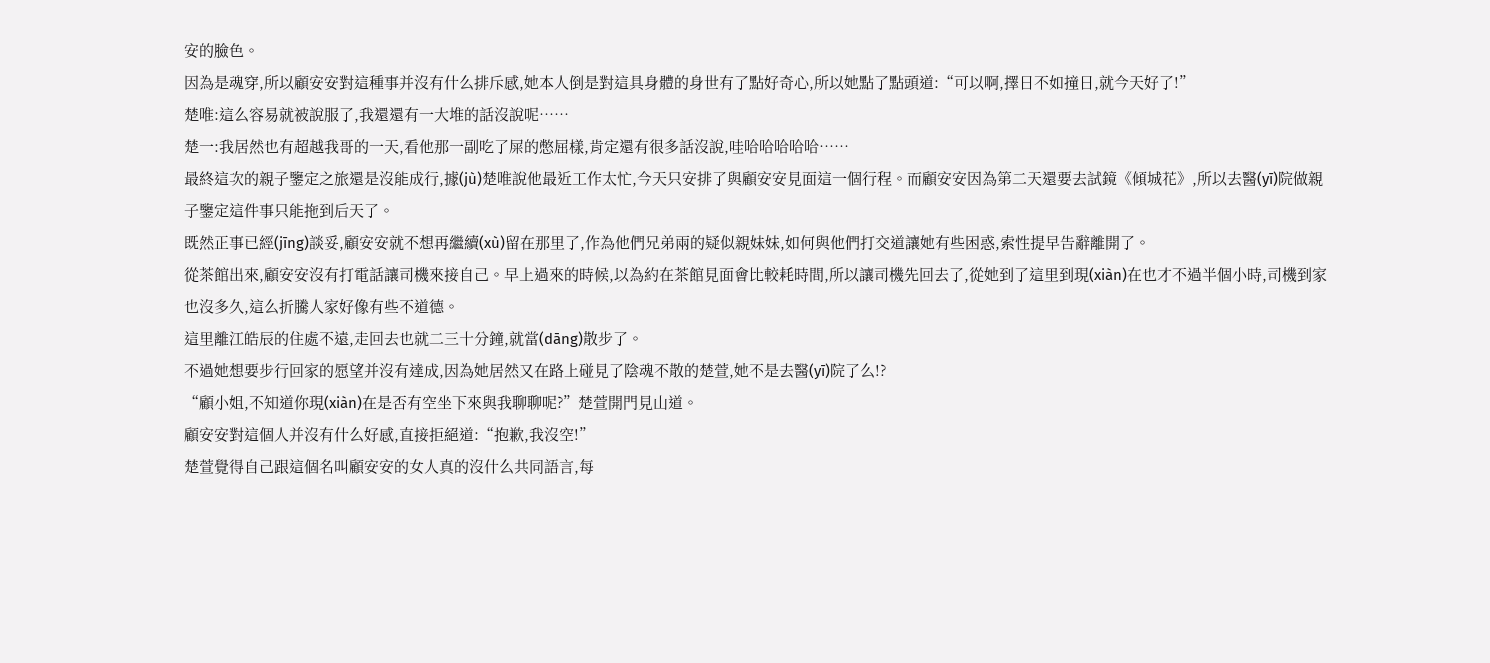安的臉色。
因為是魂穿,所以顧安安對這種事并沒有什么排斥感,她本人倒是對這具身體的身世有了點好奇心,所以她點了點頭道:“可以啊,擇日不如撞日,就今天好了!”
楚唯:這么容易就被說服了,我還還有一大堆的話沒說呢……
楚一:我居然也有超越我哥的一天,看他那一副吃了屎的憋屈樣,肯定還有很多話沒說,哇哈哈哈哈哈……
最終這次的親子鑒定之旅還是沒能成行,據(jù)楚唯說他最近工作太忙,今天只安排了與顧安安見面這一個行程。而顧安安因為第二天還要去試鏡《傾城花》,所以去醫(yī)院做親子鑒定這件事只能拖到后天了。
既然正事已經(jīng)談妥,顧安安就不想再繼續(xù)留在那里了,作為他們兄弟兩的疑似親妹妹,如何與他們打交道讓她有些困惑,索性提早告辭離開了。
從茶館出來,顧安安沒有打電話讓司機來接自己。早上過來的時候,以為約在茶館見面會比較耗時間,所以讓司機先回去了,從她到了這里到現(xiàn)在也才不過半個小時,司機到家也沒多久,這么折騰人家好像有些不道德。
這里離江皓辰的住處不遠,走回去也就二三十分鐘,就當(dāng)散步了。
不過她想要步行回家的愿望并沒有達成,因為她居然又在路上碰見了陰魂不散的楚萱,她不是去醫(yī)院了么!?
“顧小姐,不知道你現(xiàn)在是否有空坐下來與我聊聊呢?”楚萱開門見山道。
顧安安對這個人并沒有什么好感,直接拒絕道:“抱歉,我沒空!”
楚萱覺得自己跟這個名叫顧安安的女人真的沒什么共同語言,每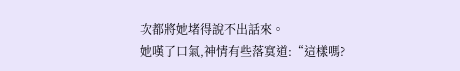次都將她堵得說不出話來。
她嘆了口氣,神情有些落寞道:“這樣嗎?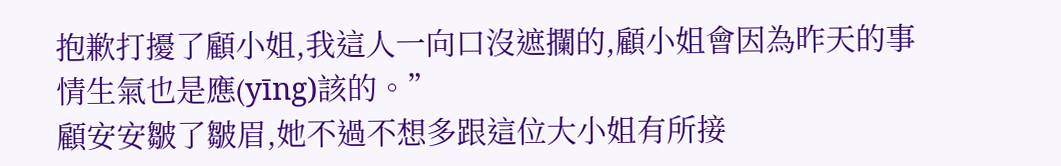抱歉打擾了顧小姐,我這人一向口沒遮攔的,顧小姐會因為昨天的事情生氣也是應(yīng)該的。”
顧安安皺了皺眉,她不過不想多跟這位大小姐有所接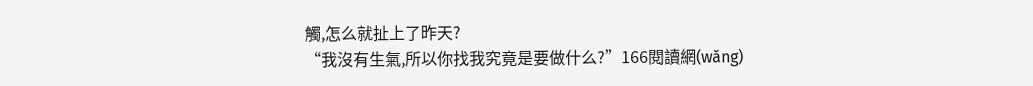觸,怎么就扯上了昨天?
“我沒有生氣,所以你找我究竟是要做什么?”166閱讀網(wǎng)